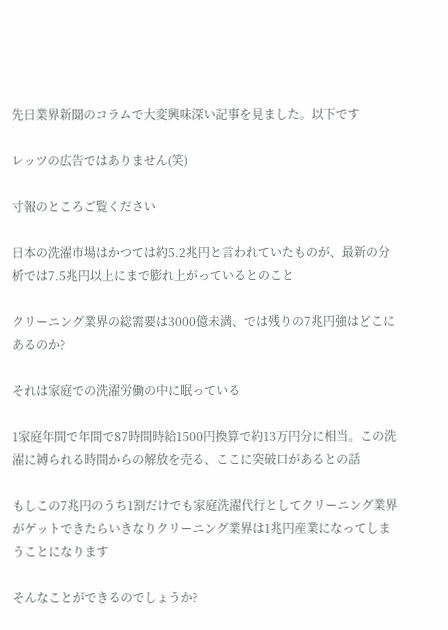先日業界新聞のコラムで大変興味深い記事を見ました。以下です

レッツの広告ではありません(笑)

寸報のところご覧ください

日本の洗濯市場はかつては約5.2兆円と言われていたものが、最新の分析では7.5兆円以上にまで膨れ上がっているとのこと

クリーニング業界の総需要は3000億未満、では残りの7兆円強はどこにあるのか?

それは家庭での洗濯労働の中に眠っている

1家庭年間で年間で87時間時給1500円換算で約13万円分に相当。この洗濯に縛られる時間からの解放を売る、ここに突破口があるとの話

もしこの7兆円のうち1割だけでも家庭洗濯代行としてクリーニング業界がゲットできたらいきなりクリーニング業界は1兆円産業になってしまうことになります

そんなことができるのでしょうか?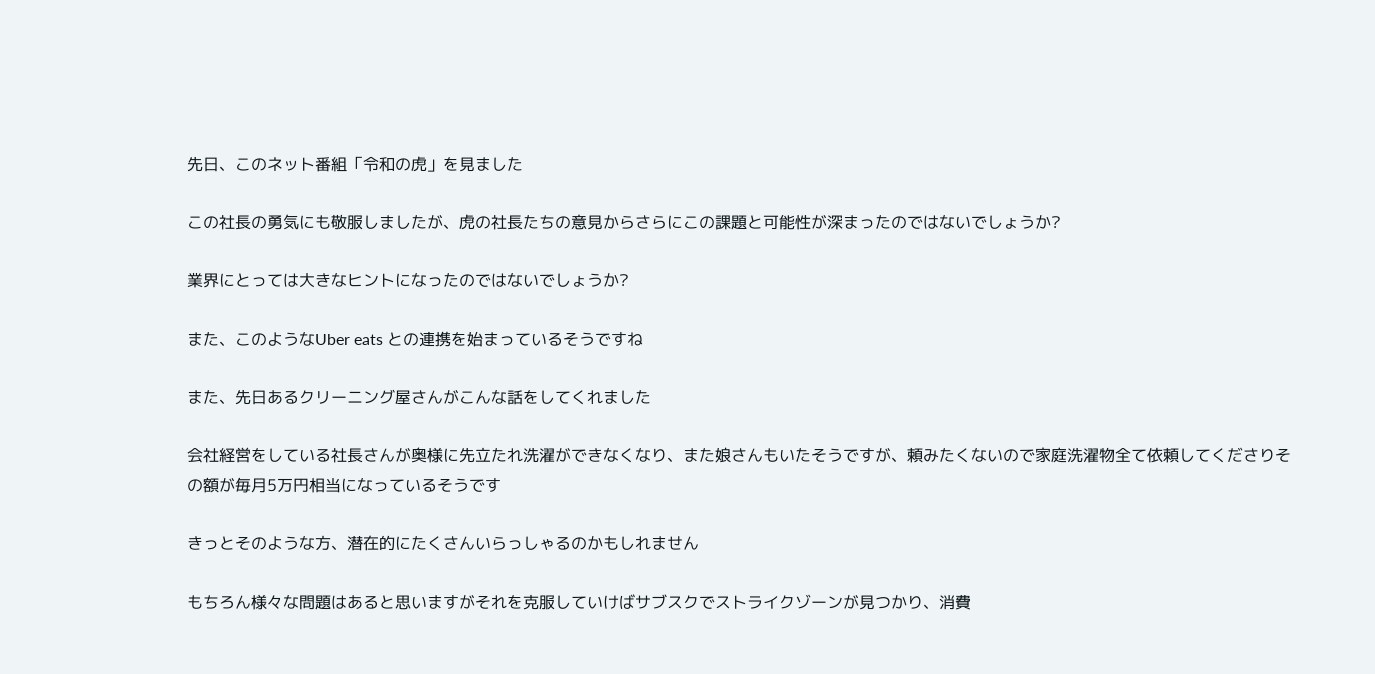先日、このネット番組「令和の虎」を見ました

この社長の勇気にも敬服しましたが、虎の社長たちの意見からさらにこの課題と可能性が深まったのではないでしょうか?

業界にとっては大きなヒントになったのではないでしょうか?

また、このようなUber eats との連携を始まっているそうですね

また、先日あるクリーニング屋さんがこんな話をしてくれました

会社経営をしている社長さんが奥様に先立たれ洗濯ができなくなり、また娘さんもいたそうですが、頼みたくないので家庭洗濯物全て依頼してくださりその額が毎月5万円相当になっているそうです

きっとそのような方、潜在的にたくさんいらっしゃるのかもしれません

もちろん様々な問題はあると思いますがそれを克服していけばサブスクでストライクゾーンが見つかり、消費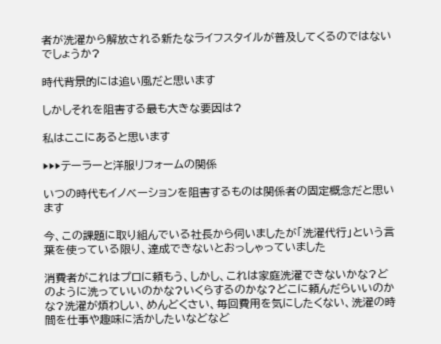者が洗濯から解放される新たなライフスタイルが普及してくるのではないでしょうか?

時代背景的には追い風だと思います

しかしそれを阻害する最も大きな要因は?

私はここにあると思います

▶▶▶テーラーと洋服リフォームの関係

いつの時代もイノベーションを阻害するものは関係者の固定概念だと思います

今、この課題に取り組んでいる社長から伺いましたが「洗濯代行」という言葉を使っている限り、達成できないとおっしゃっていました

消費者がこれはプロに頼もう、しかし、これは家庭洗濯できないかな?どのように洗っていいのかな?いくらするのかな?どこに頼んだらいいのかな?洗濯が煩わしい、めんどくさい、毎回費用を気にしたくない、洗濯の時間を仕事や趣味に活かしたいなどなど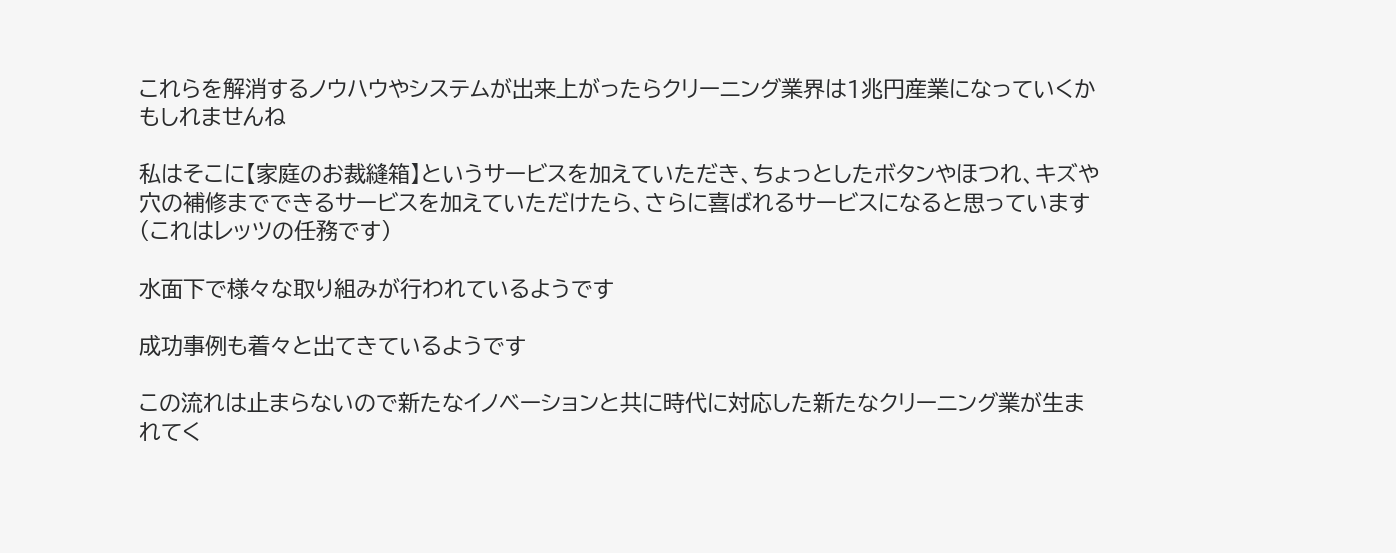これらを解消するノウハウやシステムが出来上がったらクリーニング業界は1兆円産業になっていくかもしれませんね

私はそこに【家庭のお裁縫箱】というサービスを加えていただき、ちょっとしたボタンやほつれ、キズや穴の補修までできるサービスを加えていただけたら、さらに喜ばれるサービスになると思っています(これはレッツの任務です)

水面下で様々な取り組みが行われているようです

成功事例も着々と出てきているようです

この流れは止まらないので新たなイノベーションと共に時代に対応した新たなクリーニング業が生まれてく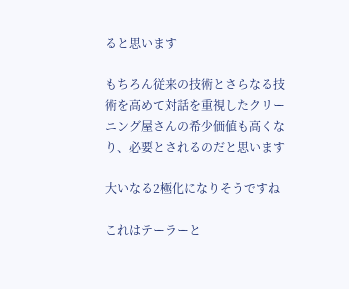ると思います

もちろん従来の技術とさらなる技術を高めて対話を重視したクリーニング屋さんの希少価値も高くなり、必要とされるのだと思います

大いなる2極化になりそうですね

これはテーラーと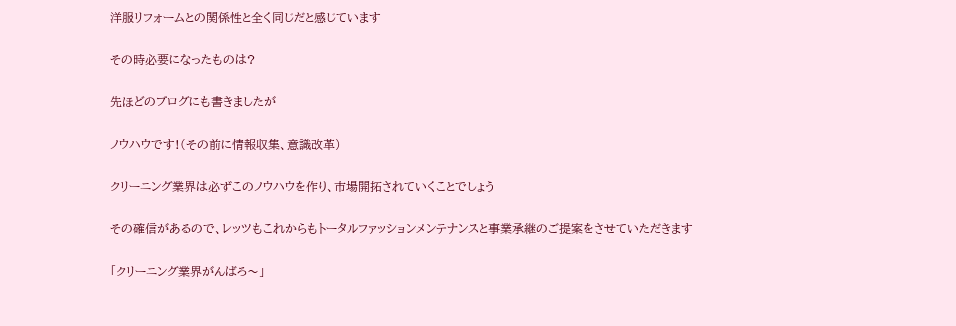洋服リフォームとの関係性と全く同じだと感じています

その時必要になったものは?

先ほどのブログにも書きましたが

ノウハウです!(その前に情報収集、意識改革)

クリーニング業界は必ずこのノウハウを作り、市場開拓されていくことでしょう

その確信があるので、レッツもこれからもトータルファッションメンテナンスと事業承継のご提案をさせていただきます

「クリーニング業界がんばろ〜」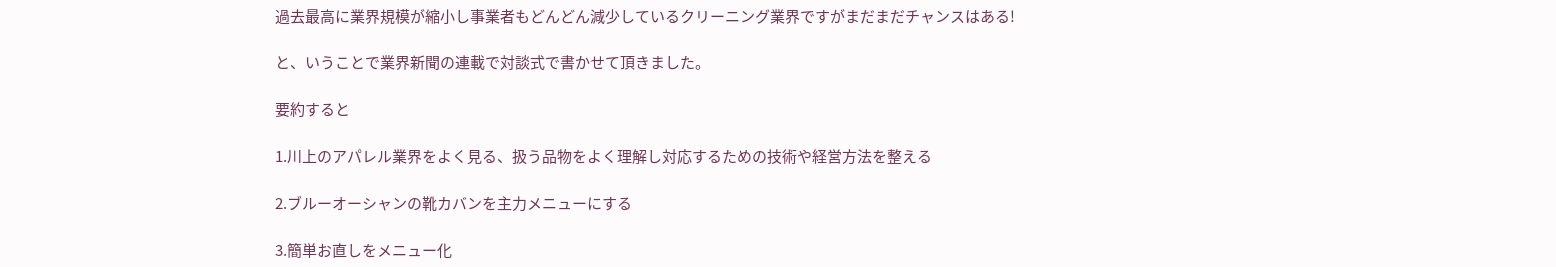過去最高に業界規模が縮小し事業者もどんどん減少しているクリーニング業界ですがまだまだチャンスはある!

と、いうことで業界新聞の連載で対談式で書かせて頂きました。

要約すると

1.川上のアパレル業界をよく見る、扱う品物をよく理解し対応するための技術や経営方法を整える

2.ブルーオーシャンの靴カバンを主力メニューにする

3.簡単お直しをメニュー化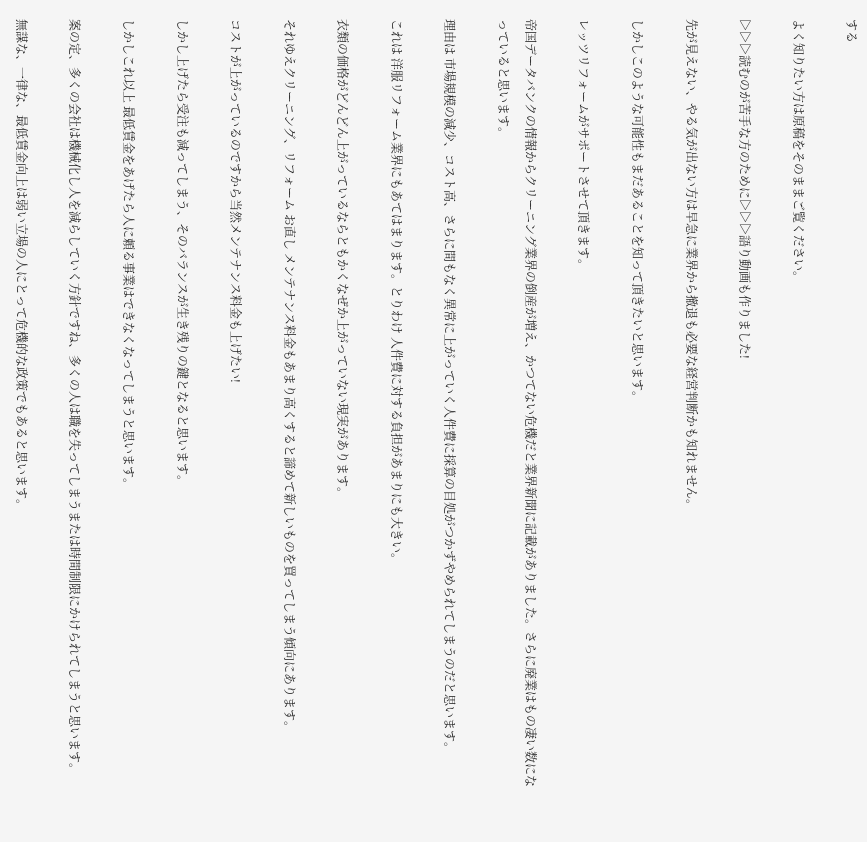する

よく知りたい方は原稿をそのままご覧ください。

▷▷▷読むのが苦手な方のために▷▷▷語り動画も作りました!

先が見えない、やる気が出ない方は早急に業界から撤退も必要な経営判断かも知れません。

しかしこのような可能性もまだあることを知って頂きたいと思います。

レッツリフォームがサポートさせて頂きます。

帝国データバンクの情報からクリーニング業界の倒産が増え、かつてない危機だと業界新聞に記載がありました。さらに廃業はもの凄い数になっていると思います。

理由は 市場規模の減少、コスト高、さらに間もなく異常に上がっていく人件費に採算の目処がつかずやめられてしまうのだと思います。

これは 洋服リフォーム業界にもあてはまります。とりわけ 人件費に対する負担があまりにも大きい。

衣類の価格がどんどん上がっているならともかくなぜか上がっていない現実があります。

それゆえクリーニング、リフォーム お直し メンテナンス料金もあまり高くすると諦めて新しいものを買ってしまう傾向にあります。

コストが上がっているのですから当然メンテナンス料金も上げたい!

しかし上げたら受注も減ってしまう、そのバランスが生き残りの鍵となると思います。

しかしこれ以上 最低賃金をあげたら人に頼る事業はできなくなってしまうと思います。

案の定、多くの会社は機械化し人を減らしていく方針ですね、多くの人は職を失ってしまうまたは時間制限にかけられてしまうと思います。

無謀な、一律な、最低賃金向上は弱い立場の人にとって危機的な政策でもあると思います。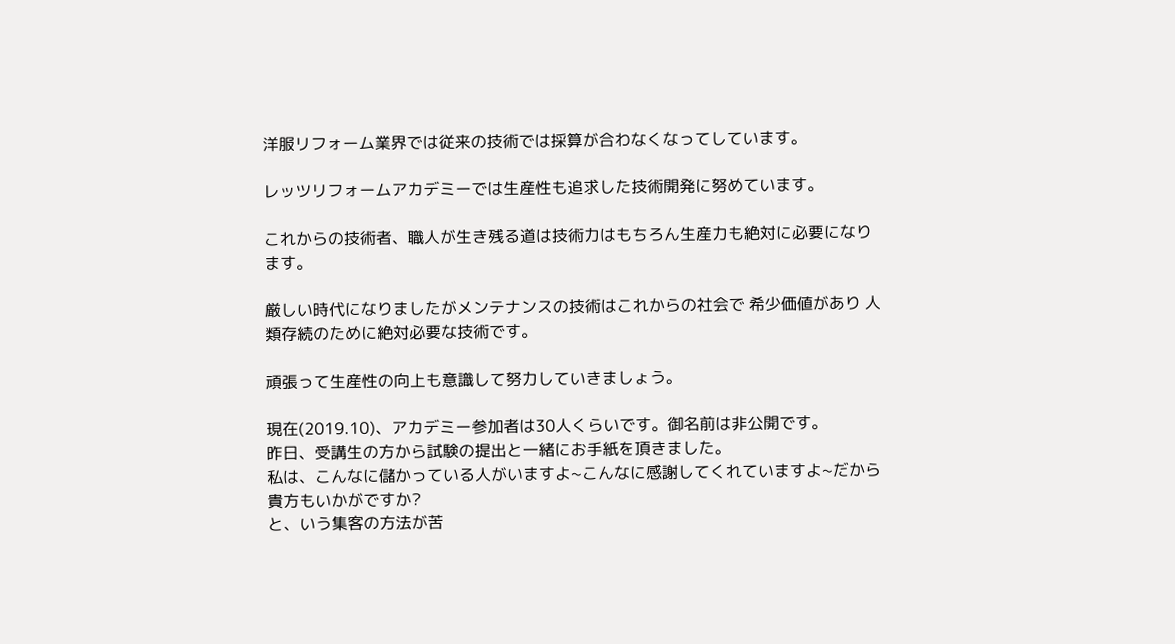洋服リフォーム業界では従来の技術では採算が合わなくなってしています。

レッツリフォームアカデミーでは生産性も追求した技術開発に努めています。

これからの技術者、職人が生き残る道は技術力はもちろん生産力も絶対に必要になります。

厳しい時代になりましたがメンテナンスの技術はこれからの社会で 希少価値があり 人類存続のために絶対必要な技術です。

頑張って生産性の向上も意識して努力していきましょう。

現在(2019.10)、アカデミー参加者は30人くらいです。御名前は非公開です。
昨日、受講生の方から試験の提出と一緒にお手紙を頂きました。
私は、こんなに儲かっている人がいますよ~こんなに感謝してくれていますよ~だから貴方もいかがですか?
と、いう集客の方法が苦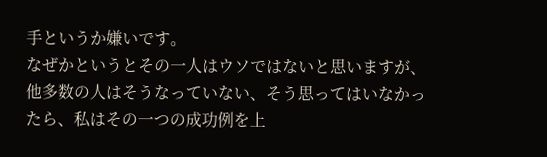手というか嫌いです。
なぜかというとその一人はウソではないと思いますが、他多数の人はそうなっていない、そう思ってはいなかったら、私はその一つの成功例を上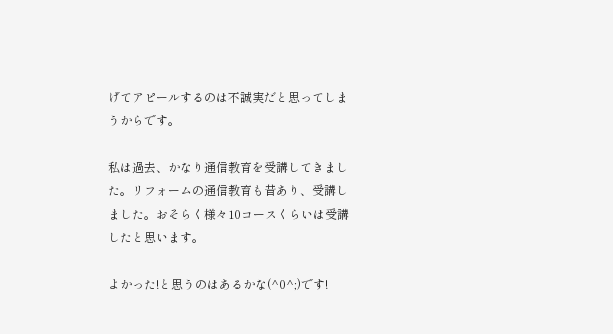げてアピールするのは不誠実だと思ってしまうからです。

私は過去、かなり通信教育を受講してきました。リフォームの通信教育も昔あり、受講しました。おそらく様々10コースくらいは受講したと思います。

よかった!と思うのはあるかな(^0^;)です!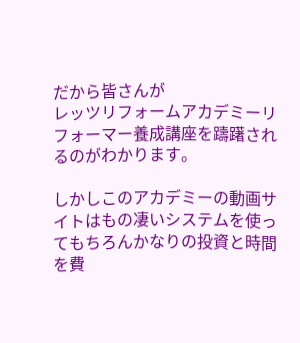だから皆さんが
レッツリフォームアカデミーリフォーマー養成講座を躊躇されるのがわかります。

しかしこのアカデミーの動画サイトはもの凄いシステムを使ってもちろんかなりの投資と時間を費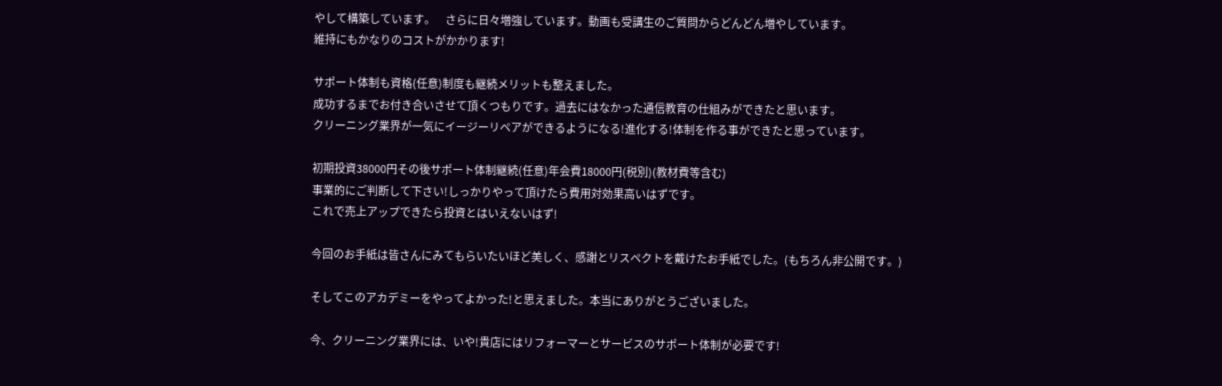やして構築しています。     さらに日々増強しています。動画も受講生のご質問からどんどん増やしています。
維持にもかなりのコストがかかります!

サポート体制も資格(任意)制度も継続メリットも整えました。
成功するまでお付き合いさせて頂くつもりです。過去にはなかった通信教育の仕組みができたと思います。
クリーニング業界が一気にイージーリペアができるようになる!進化する!体制を作る事ができたと思っています。

初期投資38000円その後サポート体制継続(任意)年会費18000円(税別)(教材費等含む)
事業的にご判断して下さい!しっかりやって頂けたら費用対効果高いはずです。
これで売上アップできたら投資とはいえないはず!

今回のお手紙は皆さんにみてもらいたいほど美しく、感謝とリスペクトを戴けたお手紙でした。(もちろん非公開です。)

そしてこのアカデミーをやってよかった!と思えました。本当にありがとうございました。

今、クリーニング業界には、いや!貴店にはリフォーマーとサービスのサポート体制が必要です!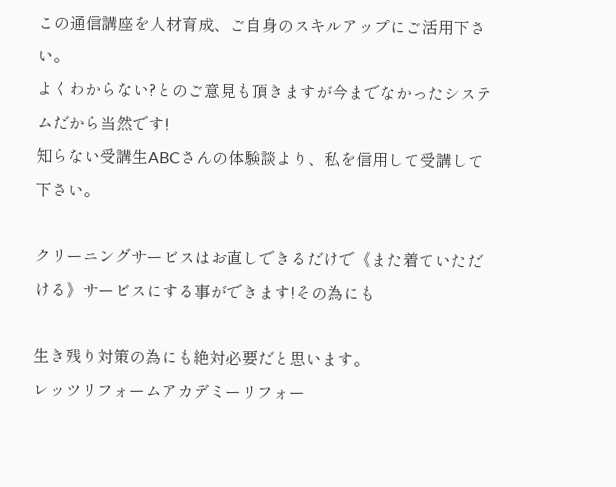この通信講座を人材育成、ご自身のスキルアップにご活用下さい。
よくわからない?とのご意見も頂きますが今までなかったシステムだから当然です!
知らない受講生ABCさんの体験談より、私を信用して受講して下さい。

クリーニングサービスはお直しできるだけで《また着ていただける》サービスにする事ができます!その為にも

生き残り対策の為にも絶対必要だと思います。
レッツリフォームアカデミーリフォー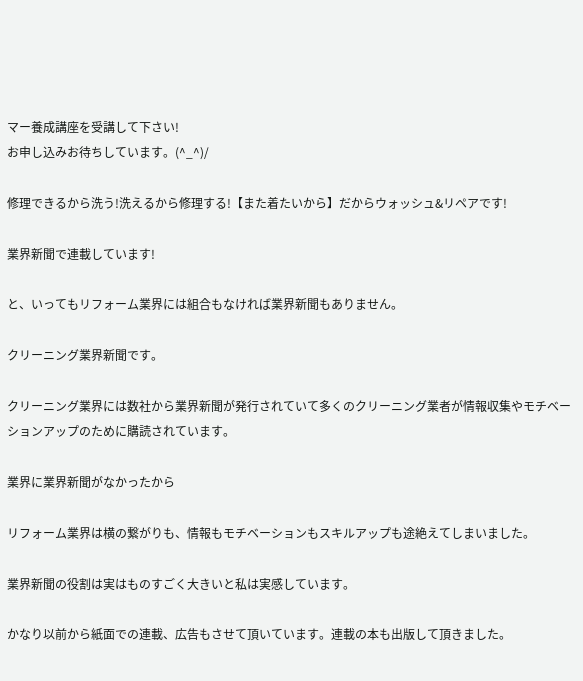マー養成講座を受講して下さい!
お申し込みお待ちしています。(^_^)/

修理できるから洗う!洗えるから修理する!【また着たいから】だからウォッシュ&リペアです!

業界新聞で連載しています!

と、いってもリフォーム業界には組合もなければ業界新聞もありません。

クリーニング業界新聞です。

クリーニング業界には数社から業界新聞が発行されていて多くのクリーニング業者が情報収集やモチベーションアップのために購読されています。

業界に業界新聞がなかったから

リフォーム業界は横の繋がりも、情報もモチベーションもスキルアップも途絶えてしまいました。

業界新聞の役割は実はものすごく大きいと私は実感しています。

かなり以前から紙面での連載、広告もさせて頂いています。連載の本も出版して頂きました。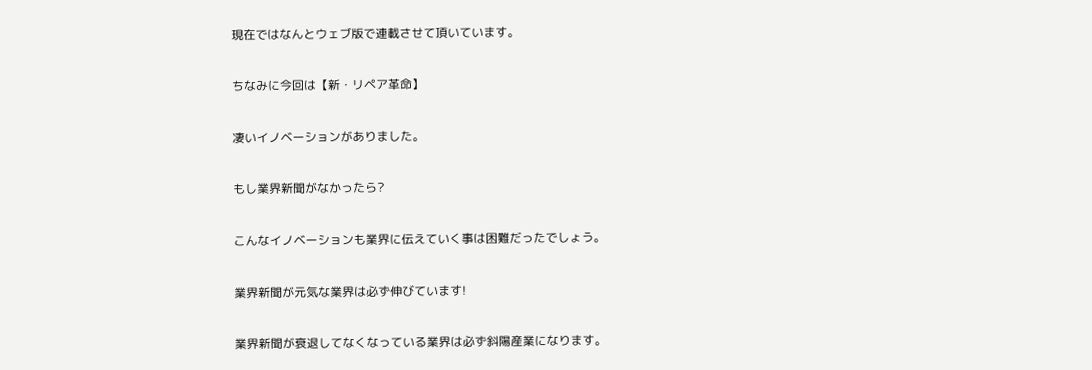現在ではなんとウェブ版で連載させて頂いています。

ちなみに今回は【新・リペア革命】

凄いイノベーションがありました。

もし業界新聞がなかったら?

こんなイノベーションも業界に伝えていく事は困難だったでしょう。

業界新聞が元気な業界は必ず伸びています!

業界新聞が衰退してなくなっている業界は必ず斜陽産業になります。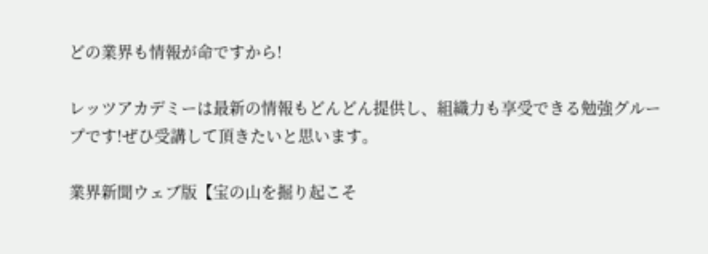どの業界も情報が命ですから!

レッツアカデミーは最新の情報もどんどん提供し、組織力も享受できる勉強グループです!ぜひ受講して頂きたいと思います。

業界新聞ウェブ版【宝の山を掘り起こそ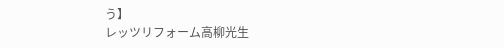う】
レッツリフォーム高柳光生